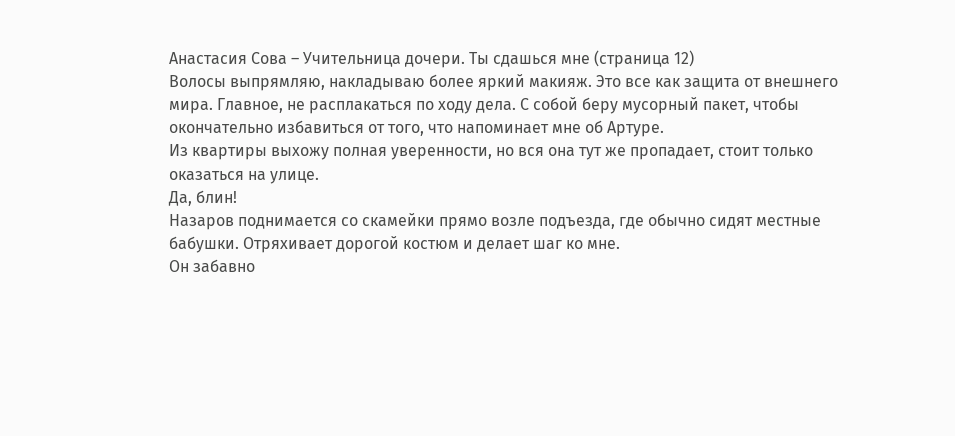Анастасия Сова – Учительница дочери. Ты сдашься мне (страница 12)
Волосы выпрямляю, накладываю более яркий макияж. Это все как защита от внешнего мира. Главное, не расплакаться по ходу дела. С собой беру мусорный пакет, чтобы окончательно избавиться от того, что напоминает мне об Артуре.
Из квартиры выхожу полная уверенности, но вся она тут же пропадает, стоит только оказаться на улице.
Да, блин!
Назаров поднимается со скамейки прямо возле подъезда, где обычно сидят местные бабушки. Отряхивает дорогой костюм и делает шаг ко мне.
Он забавно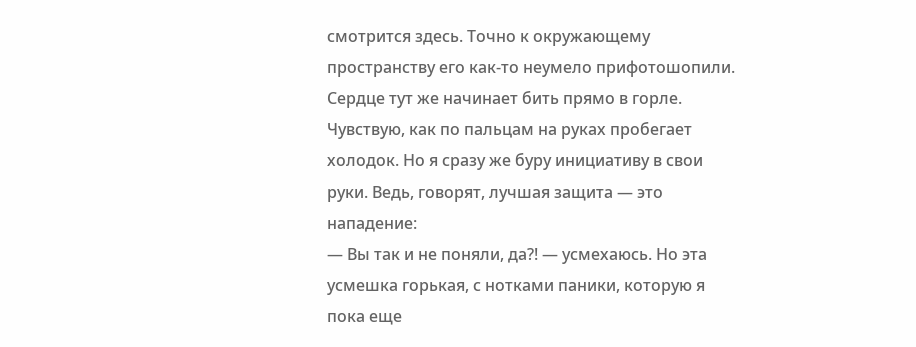смотрится здесь. Точно к окружающему пространству его как-то неумело прифотошопили.
Сердце тут же начинает бить прямо в горле. Чувствую, как по пальцам на руках пробегает холодок. Но я сразу же буру инициативу в свои руки. Ведь, говорят, лучшая защита — это нападение:
— Вы так и не поняли, да?! — усмехаюсь. Но эта усмешка горькая, с нотками паники, которую я пока еще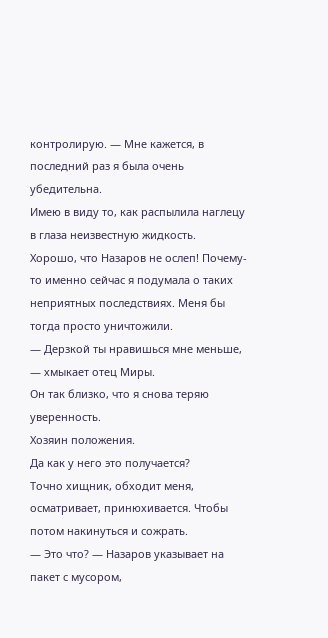контролирую. — Мне кажется, в последний раз я была очень убедительна.
Имею в виду то, как распылила наглецу в глаза неизвестную жидкость.
Хорошо, что Назаров не ослеп! Почему-то именно сейчас я подумала о таких неприятных последствиях. Меня бы тогда просто уничтожили.
— Дерзкой ты нравишься мне меньше, — хмыкает отец Миры.
Он так близко, что я снова теряю уверенность.
Хозяин положения.
Да как у него это получается?
Точно хищник, обходит меня, осматривает, принюхивается. Чтобы потом накинуться и сожрать.
— Это что? — Назаров указывает на пакет с мусором,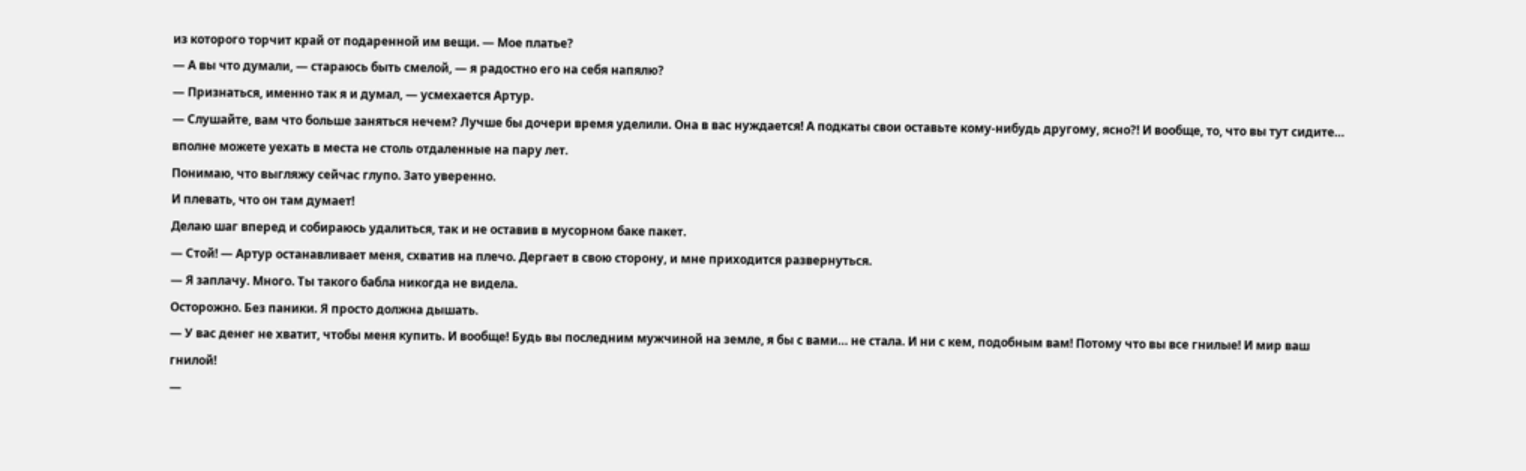из которого торчит край от подаренной им вещи. — Мое платье?
— А вы что думали, — стараюсь быть смелой, — я радостно его на себя напялю?
— Признаться, именно так я и думал, — усмехается Артур.
— Слушайте, вам что больше заняться нечем? Лучше бы дочери время уделили. Она в вас нуждается! А подкаты свои оставьте кому-нибудь другому, ясно?! И вообще, то, что вы тут сидите… вполне можете уехать в места не столь отдаленные на пару лет.
Понимаю, что выгляжу сейчас глупо. Зато уверенно.
И плевать, что он там думает!
Делаю шаг вперед и собираюсь удалиться, так и не оставив в мусорном баке пакет.
— Стой! — Артур останавливает меня, схватив на плечо. Дергает в свою сторону, и мне приходится развернуться.
— Я заплачу. Много. Ты такого бабла никогда не видела.
Осторожно. Без паники. Я просто должна дышать.
— У вас денег не хватит, чтобы меня купить. И вообще! Будь вы последним мужчиной на земле, я бы с вами… не стала. И ни с кем, подобным вам! Потому что вы все гнилые! И мир ваш гнилой!
—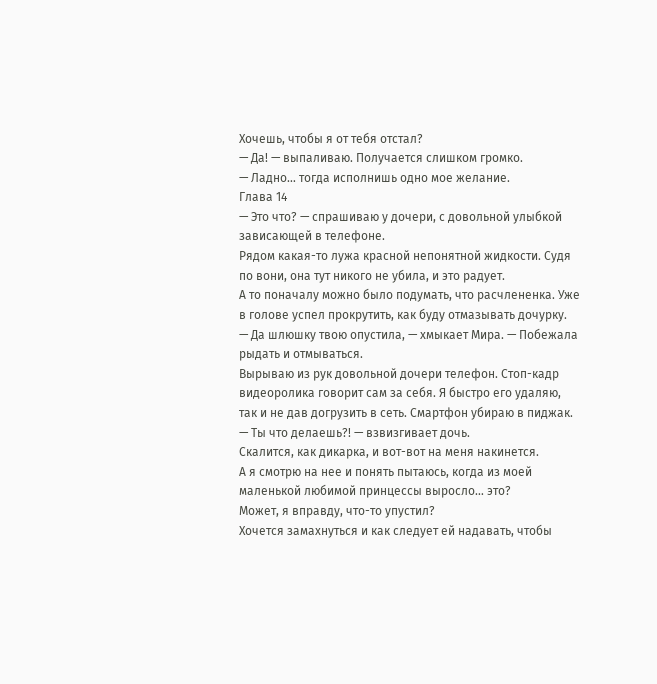Хочешь, чтобы я от тебя отстал?
— Да! — выпаливаю. Получается слишком громко.
— Ладно… тогда исполнишь одно мое желание.
Глава 14
— Это что? — спрашиваю у дочери, с довольной улыбкой зависающей в телефоне.
Рядом какая-то лужа красной непонятной жидкости. Судя по вони, она тут никого не убила, и это радует.
А то поначалу можно было подумать, что расчлененка. Уже в голове успел прокрутить, как буду отмазывать дочурку.
— Да шлюшку твою опустила, — хмыкает Мира. — Побежала рыдать и отмываться.
Вырываю из рук довольной дочери телефон. Стоп-кадр видеоролика говорит сам за себя. Я быстро его удаляю, так и не дав догрузить в сеть. Смартфон убираю в пиджак.
— Ты что делаешь?! — взвизгивает дочь.
Скалится, как дикарка, и вот-вот на меня накинется.
А я смотрю на нее и понять пытаюсь, когда из моей маленькой любимой принцессы выросло… это?
Может, я вправду, что-то упустил?
Хочется замахнуться и как следует ей надавать, чтобы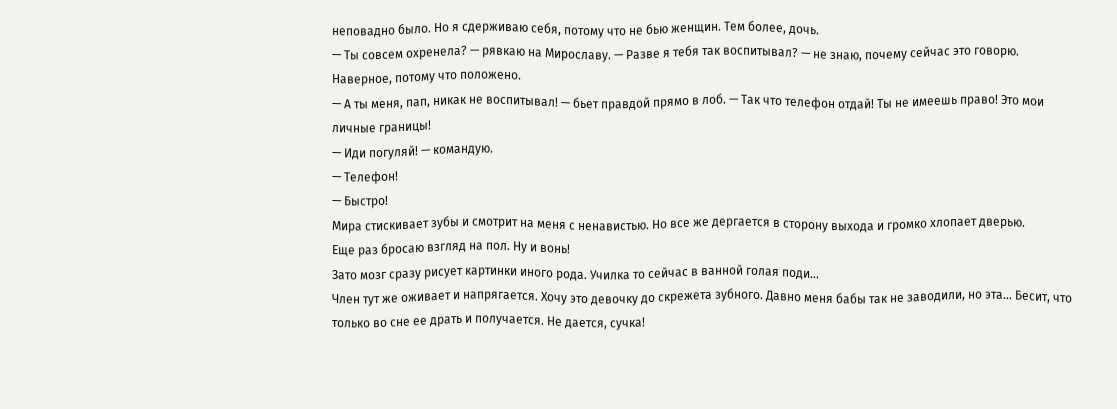неповадно было. Но я сдерживаю себя, потому что не бью женщин. Тем более, дочь.
— Ты совсем охренела? — рявкаю на Мирославу. — Разве я тебя так воспитывал? — не знаю, почему сейчас это говорю. Наверное, потому что положено.
— А ты меня, пап, никак не воспитывал! — бьет правдой прямо в лоб. — Так что телефон отдай! Ты не имеешь право! Это мои личные границы!
— Иди погуляй! — командую.
— Телефон!
— Быстро!
Мира стискивает зубы и смотрит на меня с ненавистью. Но все же дергается в сторону выхода и громко хлопает дверью.
Еще раз бросаю взгляд на пол. Ну и вонь!
Зато мозг сразу рисует картинки иного рода. Училка то сейчас в ванной голая поди…
Член тут же оживает и напрягается. Хочу это девочку до скрежета зубного. Давно меня бабы так не заводили, но эта… Бесит, что только во сне ее драть и получается. Не дается, сучка!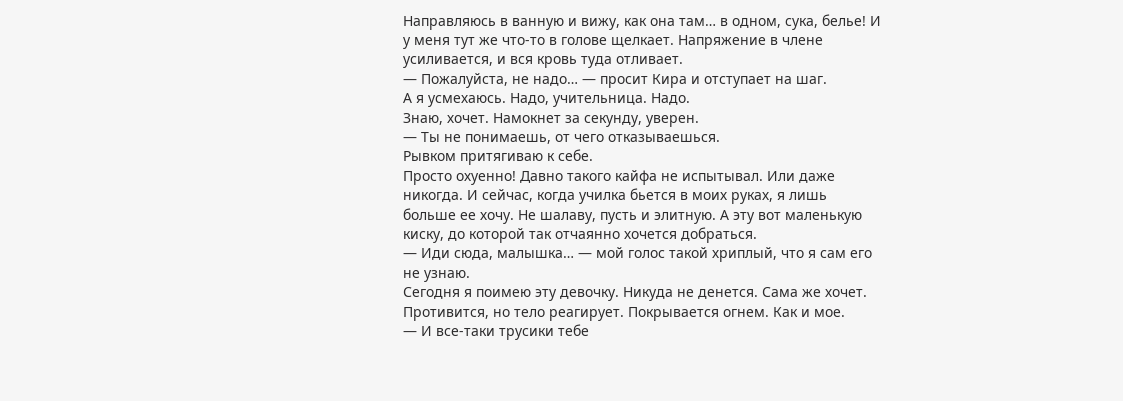Направляюсь в ванную и вижу, как она там… в одном, сука, белье! И у меня тут же что-то в голове щелкает. Напряжение в члене усиливается, и вся кровь туда отливает.
— Пожалуйста, не надо… — просит Кира и отступает на шаг.
А я усмехаюсь. Надо, учительница. Надо.
Знаю, хочет. Намокнет за секунду, уверен.
— Ты не понимаешь, от чего отказываешься.
Рывком притягиваю к себе.
Просто охуенно! Давно такого кайфа не испытывал. Или даже никогда. И сейчас, когда училка бьется в моих руках, я лишь больше ее хочу. Не шалаву, пусть и элитную. А эту вот маленькую киску, до которой так отчаянно хочется добраться.
— Иди сюда, малышка… — мой голос такой хриплый, что я сам его не узнаю.
Сегодня я поимею эту девочку. Никуда не денется. Сама же хочет. Противится, но тело реагирует. Покрывается огнем. Как и мое.
— И все-таки трусики тебе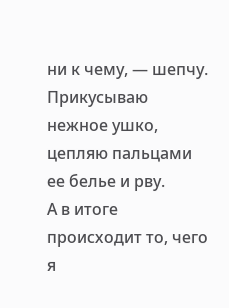ни к чему, — шепчу. Прикусываю нежное ушко, цепляю пальцами ее белье и рву.
А в итоге происходит то, чего я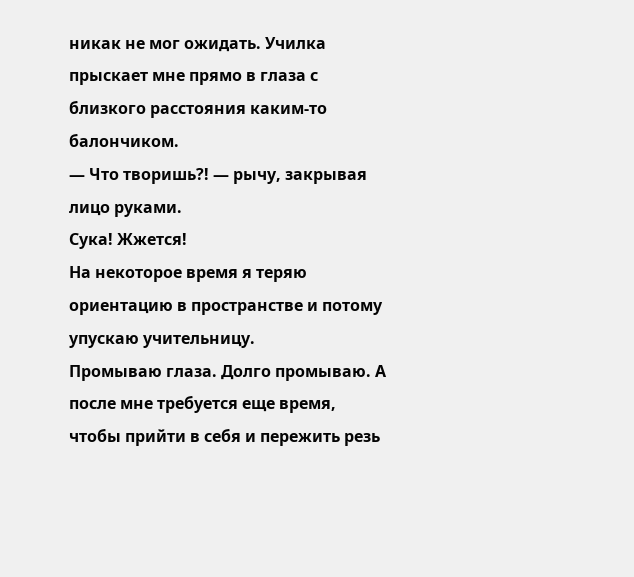никак не мог ожидать. Училка прыскает мне прямо в глаза с близкого расстояния каким-то балончиком.
— Что творишь?! — рычу, закрывая лицо руками.
Сука! Жжется!
На некоторое время я теряю ориентацию в пространстве и потому упускаю учительницу.
Промываю глаза. Долго промываю. А после мне требуется еще время, чтобы прийти в себя и пережить резь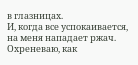в глазницах.
И, когда все успокаивается, на меня нападает ржач. Охреневаю, как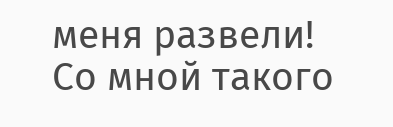меня развели! Со мной такого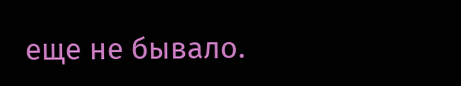еще не бывало.